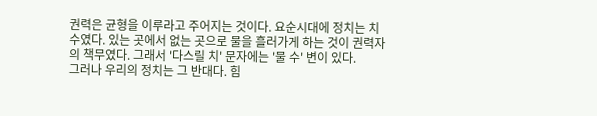권력은 균형을 이루라고 주어지는 것이다. 요순시대에 정치는 치수였다. 있는 곳에서 없는 곳으로 물을 흘러가게 하는 것이 권력자의 책무였다. 그래서 '다스릴 치' 문자에는 '물 수' 변이 있다.
그러나 우리의 정치는 그 반대다. 힘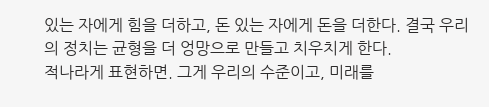있는 자에게 힘을 더하고, 돈 있는 자에게 돈을 더한다. 결국 우리의 정치는 균형을 더 엉망으로 만들고 치우치게 한다.
적나라게 표현하면. 그게 우리의 수준이고, 미래를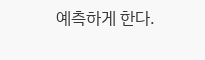예측하게 한다.